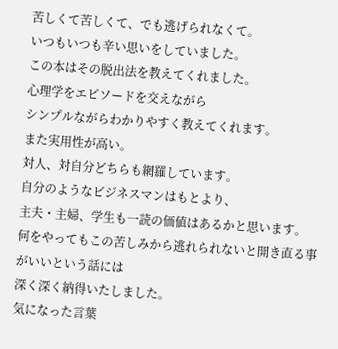苦しくて苦しくて、でも逃げられなくて。
いつもいつも辛い思いをしていました。
この本はその脱出法を教えてくれました。
心理学をエピソードを交えながら
シンプルながらわかりやすく教えてくれます。
また実用性が高い。
対人、対自分どちらも網羅しています。
自分のようなビジネスマンはもとより、
主夫・主婦、学生も一読の価値はあるかと思います。
何をやってもこの苦しみから逃れられないと開き直る事がいいという話には
深く深く納得いたしました。
気になった言葉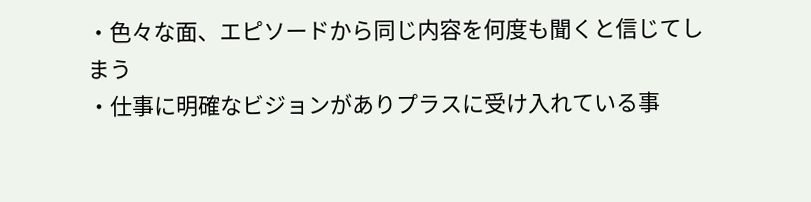・色々な面、エピソードから同じ内容を何度も聞くと信じてしまう
・仕事に明確なビジョンがありプラスに受け入れている事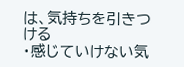は、気持ちを引きつける
・感じていけない気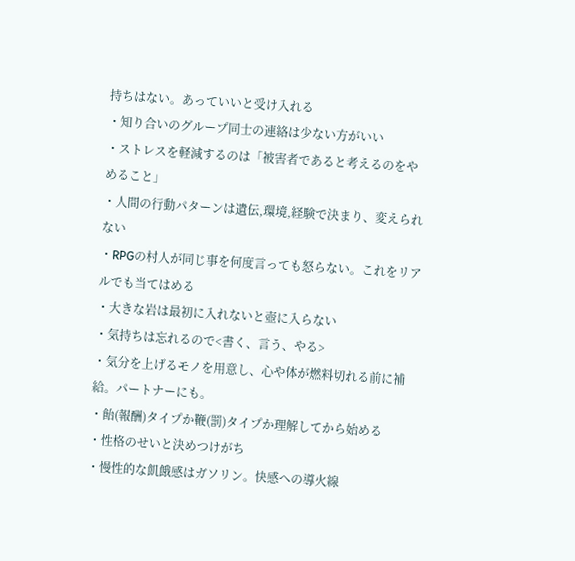持ちはない。あっていいと受け入れる
・知り合いのグループ同士の連絡は少ない方がいい
・ストレスを軽減するのは「被害者であると考えるのをやめること」
・人間の行動パターンは遺伝,環境,経験で決まり、変えられない
・RPGの村人が同じ事を何度言っても怒らない。これをリアルでも当てはめる
・大きな岩は最初に入れないと壺に入らない
・気持ちは忘れるので<書く、言う、やる>
・気分を上げるモノを用意し、心や体が燃料切れる前に補給。パートナーにも。
・飴(報酬)タイプか鞭(罰)タイプか理解してから始める
・性格のせいと決めつけがち
・慢性的な飢餓感はガソリン。快感への導火線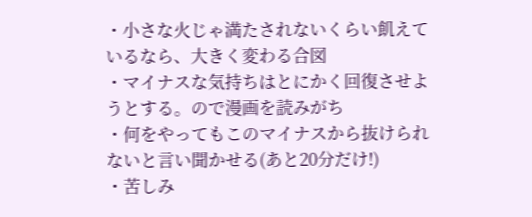・小さな火じゃ満たされないくらい飢えているなら、大きく変わる合図
・マイナスな気持ちはとにかく回復させようとする。ので漫画を読みがち
・何をやってもこのマイナスから抜けられないと言い聞かせる(あと20分だけ!)
・苦しみ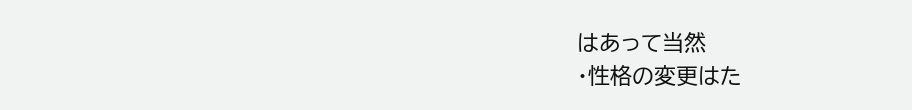はあって当然
・性格の変更はた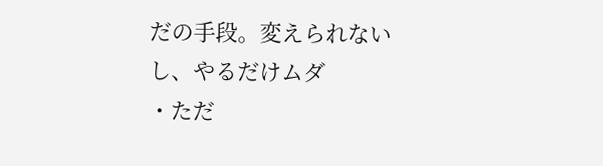だの手段。変えられないし、やるだけムダ
・ただ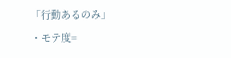「行動あるのみ」
・モテ度=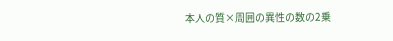本人の質×周囲の異性の数の2乗